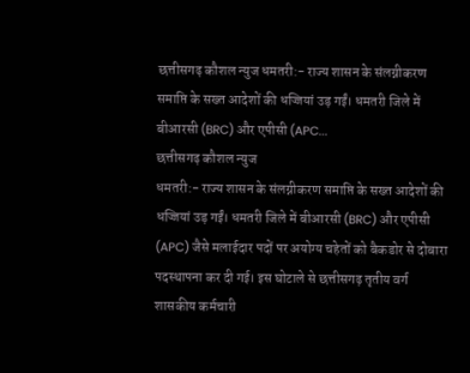छत्तीसगढ़ कौशल न्युज धमतरी:- राज्य शासन के संलग्नीकरण समाप्ति के सख्त आदेशों की धज्जियां उड़ गईं। धमतरी जिले में बीआरसी (BRC) और एपीसी (APC...
छत्तीसगढ़ कौशल न्युज
धमतरी:- राज्य शासन के संलग्नीकरण समाप्ति के सख्त आदेशों की धज्जियां उड़ गईं। धमतरी जिले में बीआरसी (BRC) और एपीसी (APC) जैसे मलाईदार पदों पर अयोग्य चहेतों को बैकडोर से दोबारा पदस्थापना कर दी गई। इस घोटाले से छत्तीसगढ़ तृतीय वर्ग शासकीय कर्मचारी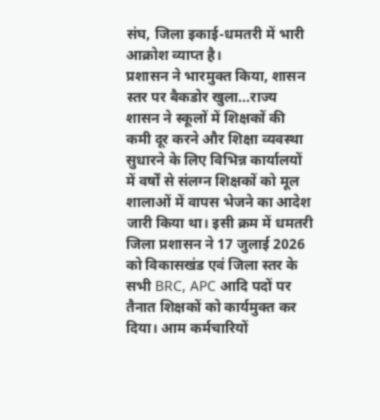संघ, जिला इकाई-धमतरी में भारी आक्रोश व्याप्त है।
प्रशासन ने भारमुक्त किया, शासन स्तर पर बैकडोर खुला...राज्य शासन ने स्कूलों में शिक्षकों की कमी दूर करने और शिक्षा व्यवस्था सुधारने के लिए विभिन्न कार्यालयों में वर्षों से संलग्न शिक्षकों को मूल शालाओं में वापस भेजने का आदेश जारी किया था। इसी क्रम में धमतरी जिला प्रशासन ने 17 जुलाई 2026 को विकासखंड एवं जिला स्तर के सभी BRC, APC आदि पदों पर तैनात शिक्षकों को कार्यमुक्त कर दिया। आम कर्मचारियों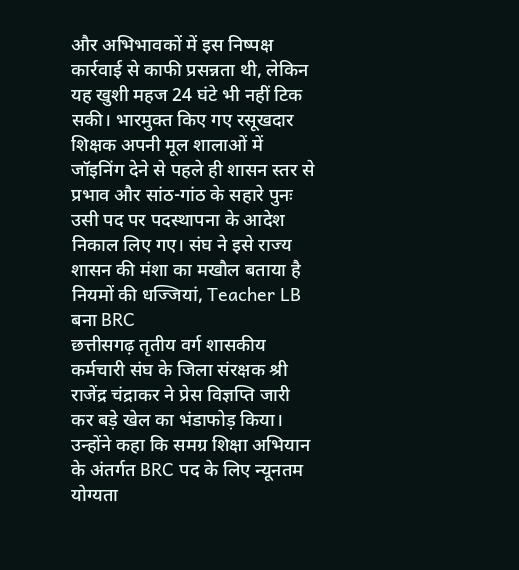और अभिभावकों में इस निष्पक्ष कार्रवाई से काफी प्रसन्नता थी, लेकिन यह खुशी महज 24 घंटे भी नहीं टिक सकी। भारमुक्त किए गए रसूखदार शिक्षक अपनी मूल शालाओं में जॉइनिंग देने से पहले ही शासन स्तर से प्रभाव और सांठ-गांठ के सहारे पुनः उसी पद पर पदस्थापना के आदेश निकाल लिए गए। संघ ने इसे राज्य शासन की मंशा का मखौल बताया है
नियमों की धज्जियां, Teacher LB बना BRC
छत्तीसगढ़ तृतीय वर्ग शासकीय कर्मचारी संघ के जिला संरक्षक श्री राजेंद्र चंद्राकर ने प्रेस विज्ञप्ति जारी कर बड़े खेल का भंडाफोड़ किया। उन्होंने कहा कि समग्र शिक्षा अभियान के अंतर्गत BRC पद के लिए न्यूनतम योग्यता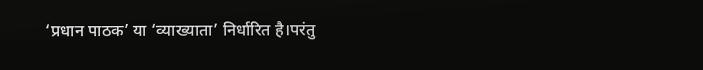‘प्रधान पाठक’ या ‘व्याख्याता’ निर्धारित है।परंतु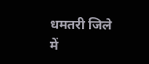धमतरी जिले में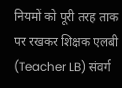नियमों को पूरी तरह ताक पर रखकर शिक्षक एलबी (Teacher LB) संवर्ग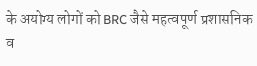के अयोग्य लोगों को BRC जैसे महत्वपूर्ण प्रशासनिक व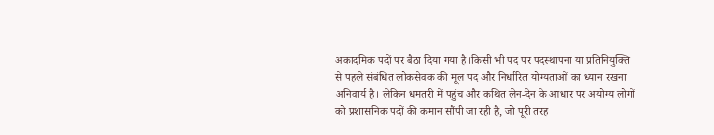अकादमिक पदों पर बैठा दिया गया है।किसी भी पद पर पदस्थापना या प्रतिनियुक्ति से पहले संबंधित लोकसेवक की मूल पद और निर्धारित योग्यताओं का ध्यान रखना अनिवार्य है। लेकिन धमतरी में पहुंच और कथित लेन-देन के आधार पर अयोग्य लोगों को प्रशासनिक पदों की कमान सौंपी जा रही है, जो पूरी तरह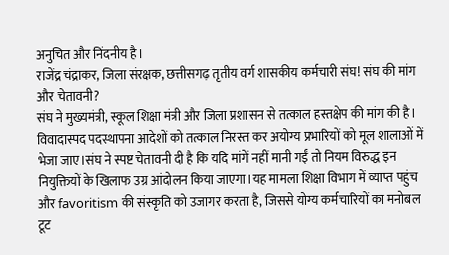अनुचित और निंदनीय है।
राजेंद्र चंद्राकर, जिला संरक्षक, छत्तीसगढ़ तृतीय वर्ग शासकीय कर्मचारी संघ! संघ की मांग और चेतावनी?
संघ ने मुख्यमंत्री, स्कूल शिक्षा मंत्री और जिला प्रशासन से तत्काल हस्तक्षेप की मांग की है। विवादास्पद पदस्थापना आदेशों को तत्काल निरस्त कर अयोग्य प्रभारियों को मूल शालाओं में भेजा जाए।संघ ने स्पष्ट चेतावनी दी है कि यदि मांगें नहीं मानी गईं तो नियम विरुद्ध इन नियुक्तियों के खिलाफ उग्र आंदोलन किया जाएगा।यह मामला शिक्षा विभाग में व्याप्त पहुंच और favoritism की संस्कृति को उजागर करता है, जिससे योग्य कर्मचारियों का मनोबल टूट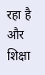रहा है और शिक्षा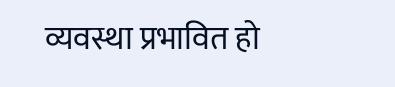व्यवस्था प्रभावित हो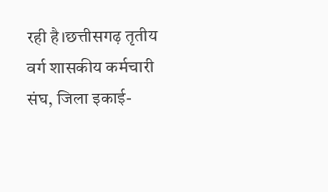रही है।छत्तीसगढ़ तृतीय वर्ग शासकीय कर्मचारी संघ, जिला इकाई-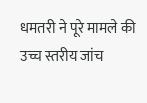धमतरी ने पूरे मामले की उच्च स्तरीय जांच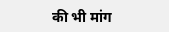की भी मांग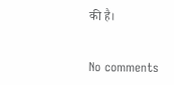की है।


No comments